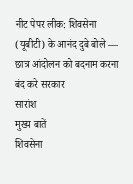नीट पेपर लीक: शिवसेना (यूबीटी) के आनंद दुबे बोले — छात्र आंदोलन को बदनाम करना बंद करे सरकार
सारांश
मुख्य बातें
शिवसेना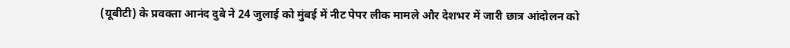(यूबीटी) के प्रवक्ता आनंद दुबे ने 24 जुलाई को मुंबई में नीट पेपर लीक मामले और देशभर में जारी छात्र आंदोलन को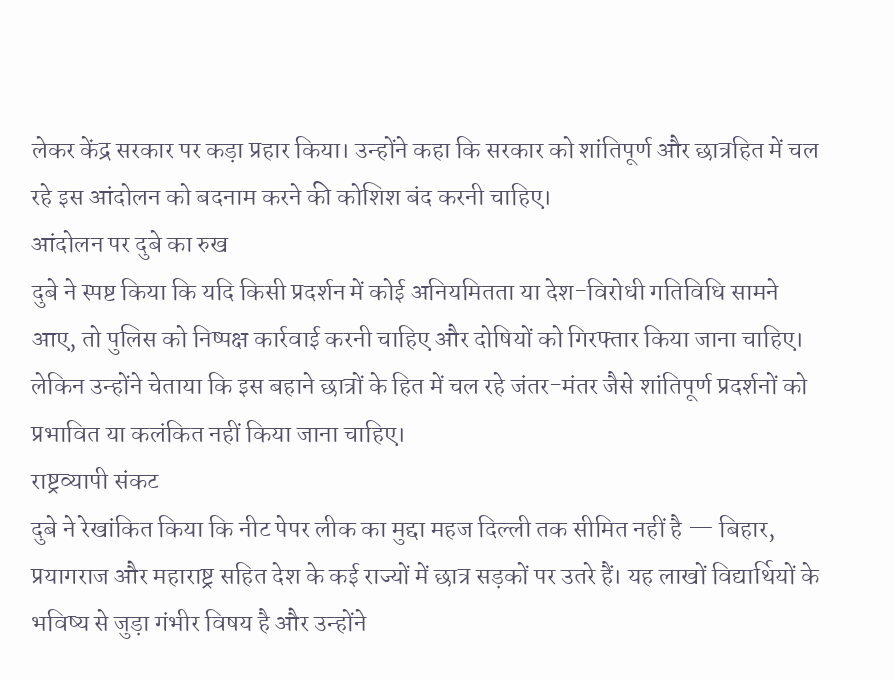लेकर केंद्र सरकार पर कड़ा प्रहार किया। उन्होंने कहा कि सरकार को शांतिपूर्ण और छात्रहित में चल रहे इस आंदोलन को बदनाम करने की कोशिश बंद करनी चाहिए।
आंदोलन पर दुबे का रुख
दुबे ने स्पष्ट किया कि यदि किसी प्रदर्शन में कोई अनियमितता या देश-विरोधी गतिविधि सामने आए, तो पुलिस को निष्पक्ष कार्रवाई करनी चाहिए और दोषियों को गिरफ्तार किया जाना चाहिए। लेकिन उन्होंने चेताया कि इस बहाने छात्रों के हित में चल रहे जंतर-मंतर जैसे शांतिपूर्ण प्रदर्शनों को प्रभावित या कलंकित नहीं किया जाना चाहिए।
राष्ट्रव्यापी संकट
दुबे ने रेखांकित किया कि नीट पेपर लीक का मुद्दा महज दिल्ली तक सीमित नहीं है — बिहार, प्रयागराज और महाराष्ट्र सहित देश के कई राज्यों में छात्र सड़कों पर उतरे हैं। यह लाखों विद्यार्थियों के भविष्य से जुड़ा गंभीर विषय है और उन्होंने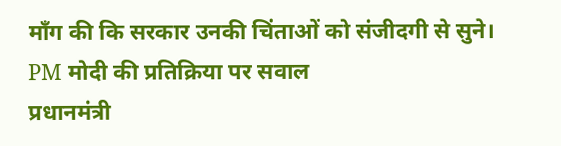माँग की कि सरकार उनकी चिंताओं को संजीदगी से सुने।
PM मोदी की प्रतिक्रिया पर सवाल
प्रधानमंत्री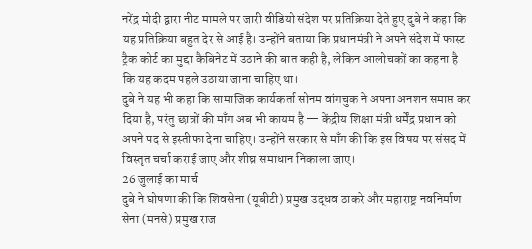नरेंद्र मोदी द्वारा नीट मामले पर जारी वीडियो संदेश पर प्रतिक्रिया देते हुए दुबे ने कहा कि यह प्रतिक्रिया बहुत देर से आई है। उन्होंने बताया कि प्रधानमंत्री ने अपने संदेश में फास्ट ट्रैक कोर्ट का मुद्दा कैबिनेट में उठाने की बात कही है, लेकिन आलोचकों का कहना है कि यह कदम पहले उठाया जाना चाहिए था।
दुबे ने यह भी कहा कि सामाजिक कार्यकर्ता सोनम वांगचुक ने अपना अनशन समाप्त कर दिया है, परंतु छात्रों की माँग अब भी कायम है — केंद्रीय शिक्षा मंत्री धर्मेंद्र प्रधान को अपने पद से इस्तीफा देना चाहिए। उन्होंने सरकार से माँग की कि इस विषय पर संसद में विस्तृत चर्चा कराई जाए और शीघ्र समाधान निकाला जाए।
26 जुलाई का मार्च
दुबे ने घोषणा की कि शिवसेना (यूबीटी) प्रमुख उद्धव ठाकरे और महाराष्ट्र नवनिर्माण सेना (मनसे) प्रमुख राज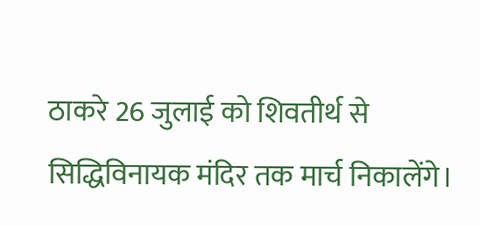ठाकरे 26 जुलाई को शिवतीर्थ से सिद्धिविनायक मंदिर तक मार्च निकालेंगे।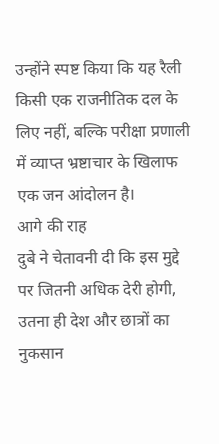उन्होंने स्पष्ट किया कि यह रैली किसी एक राजनीतिक दल के लिए नहीं, बल्कि परीक्षा प्रणाली में व्याप्त भ्रष्टाचार के खिलाफ एक जन आंदोलन है।
आगे की राह
दुबे ने चेतावनी दी कि इस मुद्दे पर जितनी अधिक देरी होगी, उतना ही देश और छात्रों का नुकसान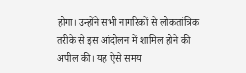होगा। उन्होंने सभी नागरिकों से लोकतांत्रिक तरीके से इस आंदोलन में शामिल होने की अपील की। यह ऐसे समय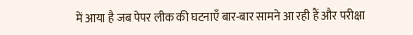में आया है जब पेपर लीक की घटनाएँ बार-बार सामने आ रही हैं और परीक्षा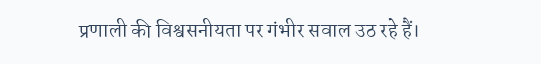प्रणाली की विश्वसनीयता पर गंभीर सवाल उठ रहे हैं।